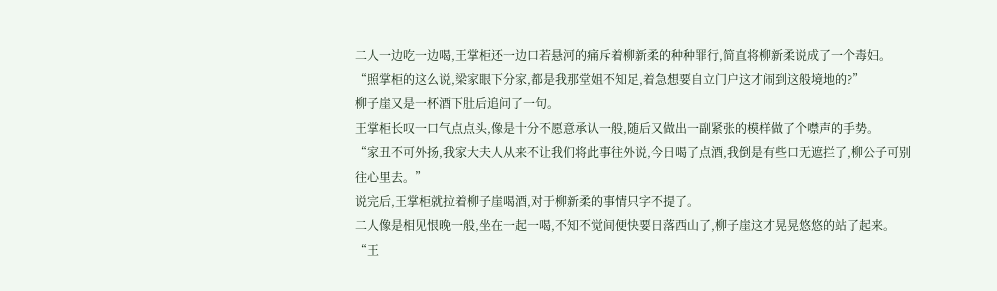二人一边吃一边喝,王掌柜还一边口若悬河的痛斥着柳新柔的种种罪行,简直将柳新柔说成了一个毒妇。
“照掌柜的这么说,梁家眼下分家,都是我那堂姐不知足,着急想要自立门户这才闹到这般境地的?”
柳子崖又是一杯酒下肚后追问了一句。
王掌柜长叹一口气点点头,像是十分不愿意承认一般,随后又做出一副紧张的模样做了个噤声的手势。
“家丑不可外扬,我家大夫人从来不让我们将此事往外说,今日喝了点酒,我倒是有些口无遮拦了,柳公子可别往心里去。”
说完后,王掌柜就拉着柳子崖喝酒,对于柳新柔的事情只字不提了。
二人像是相见恨晚一般,坐在一起一喝,不知不觉间便快要日落西山了,柳子崖这才晃晃悠悠的站了起来。
“王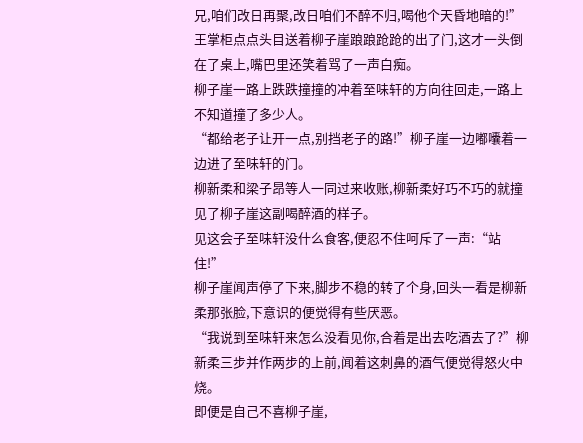兄,咱们改日再聚,改日咱们不醉不归,喝他个天昏地暗的!”
王掌柜点点头目送着柳子崖踉踉跄跄的出了门,这才一头倒在了桌上,嘴巴里还笑着骂了一声白痴。
柳子崖一路上跌跌撞撞的冲着至味轩的方向往回走,一路上不知道撞了多少人。
“都给老子让开一点,别挡老子的路!”柳子崖一边嘟囔着一边进了至味轩的门。
柳新柔和梁子昂等人一同过来收账,柳新柔好巧不巧的就撞见了柳子崖这副喝醉酒的样子。
见这会子至味轩没什么食客,便忍不住呵斥了一声:“站住!”
柳子崖闻声停了下来,脚步不稳的转了个身,回头一看是柳新柔那张脸,下意识的便觉得有些厌恶。
“我说到至味轩来怎么没看见你,合着是出去吃酒去了?”柳新柔三步并作两步的上前,闻着这刺鼻的酒气便觉得怒火中烧。
即便是自己不喜柳子崖,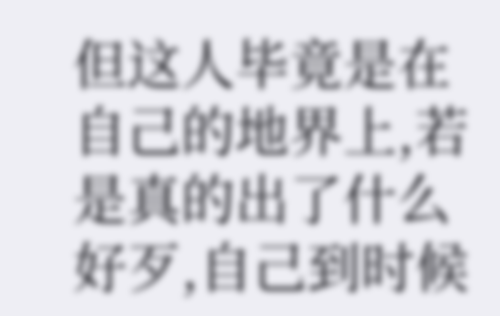但这人毕竟是在自己的地界上,若是真的出了什么好歹,自己到时候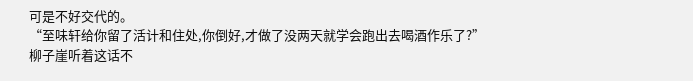可是不好交代的。
“至味轩给你留了活计和住处,你倒好,才做了没两天就学会跑出去喝酒作乐了?”
柳子崖听着这话不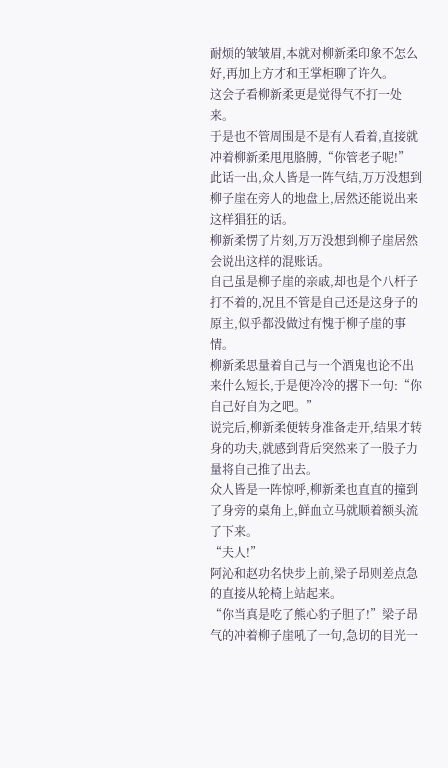耐烦的皱皱眉,本就对柳新柔印象不怎么好,再加上方才和王掌柜聊了许久。
这会子看柳新柔更是觉得气不打一处来。
于是也不管周围是不是有人看着,直接就冲着柳新柔甩甩胳膊,“你管老子呢!”
此话一出,众人皆是一阵气结,万万没想到柳子崖在旁人的地盘上,居然还能说出来这样猖狂的话。
柳新柔愣了片刻,万万没想到柳子崖居然会说出这样的混账话。
自己虽是柳子崖的亲戚,却也是个八杆子打不着的,况且不管是自己还是这身子的原主,似乎都没做过有愧于柳子崖的事情。
柳新柔思量着自己与一个酒鬼也论不出来什么短长,于是便冷冷的撂下一句:“你自己好自为之吧。”
说完后,柳新柔便转身准备走开,结果才转身的功夫,就感到背后突然来了一股子力量将自己推了出去。
众人皆是一阵惊呼,柳新柔也直直的撞到了身旁的桌角上,鲜血立马就顺着额头流了下来。
“夫人!”
阿沁和赵功名快步上前,梁子昂则差点急的直接从轮椅上站起来。
“你当真是吃了熊心豹子胆了!”梁子昂气的冲着柳子崖吼了一句,急切的目光一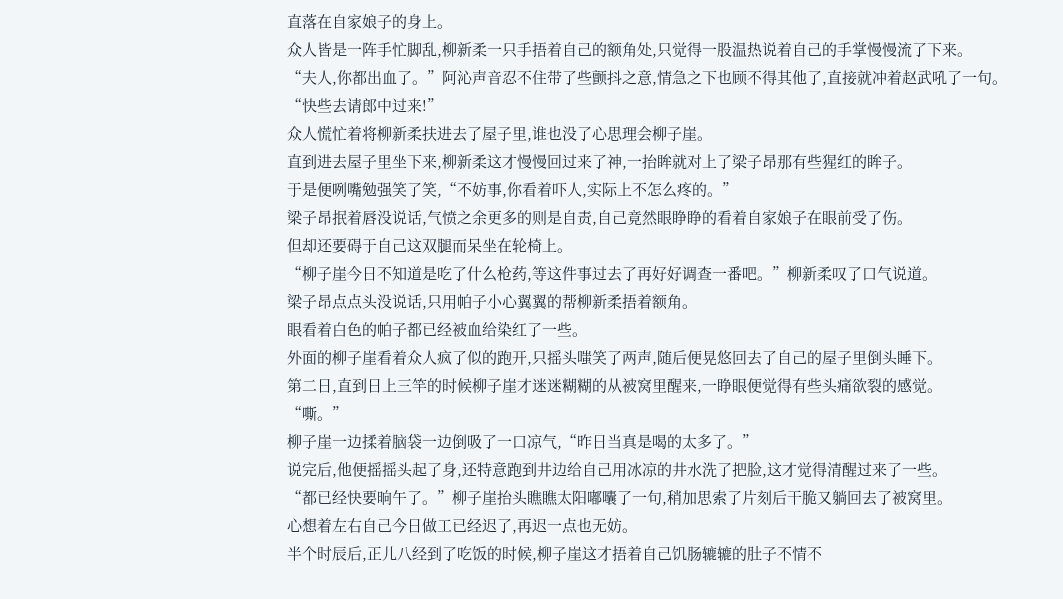直落在自家娘子的身上。
众人皆是一阵手忙脚乱,柳新柔一只手捂着自己的额角处,只觉得一股温热说着自己的手掌慢慢流了下来。
“夫人,你都出血了。”阿沁声音忍不住带了些颤抖之意,情急之下也顾不得其他了,直接就冲着赵武吼了一句。
“快些去请郎中过来!”
众人慌忙着将柳新柔扶进去了屋子里,谁也没了心思理会柳子崖。
直到进去屋子里坐下来,柳新柔这才慢慢回过来了神,一抬眸就对上了梁子昂那有些猩红的眸子。
于是便咧嘴勉强笑了笑,“不妨事,你看着吓人,实际上不怎么疼的。”
梁子昂抿着唇没说话,气愤之余更多的则是自责,自己竟然眼睁睁的看着自家娘子在眼前受了伤。
但却还要碍于自己这双腿而呆坐在轮椅上。
“柳子崖今日不知道是吃了什么枪药,等这件事过去了再好好调查一番吧。”柳新柔叹了口气说道。
梁子昂点点头没说话,只用帕子小心翼翼的帮柳新柔捂着额角。
眼看着白色的帕子都已经被血给染红了一些。
外面的柳子崖看着众人疯了似的跑开,只摇头嗤笑了两声,随后便晃悠回去了自己的屋子里倒头睡下。
第二日,直到日上三竿的时候柳子崖才迷迷糊糊的从被窝里醒来,一睁眼便觉得有些头痛欲裂的感觉。
“嘶。”
柳子崖一边揉着脑袋一边倒吸了一口凉气,“昨日当真是喝的太多了。”
说完后,他便摇摇头起了身,还特意跑到井边给自己用冰凉的井水洗了把脸,这才觉得清醒过来了一些。
“都已经快要晌午了。”柳子崖抬头瞧瞧太阳嘟囔了一句,稍加思索了片刻后干脆又躺回去了被窝里。
心想着左右自己今日做工已经迟了,再迟一点也无妨。
半个时辰后,正儿八经到了吃饭的时候,柳子崖这才捂着自己饥肠辘辘的肚子不情不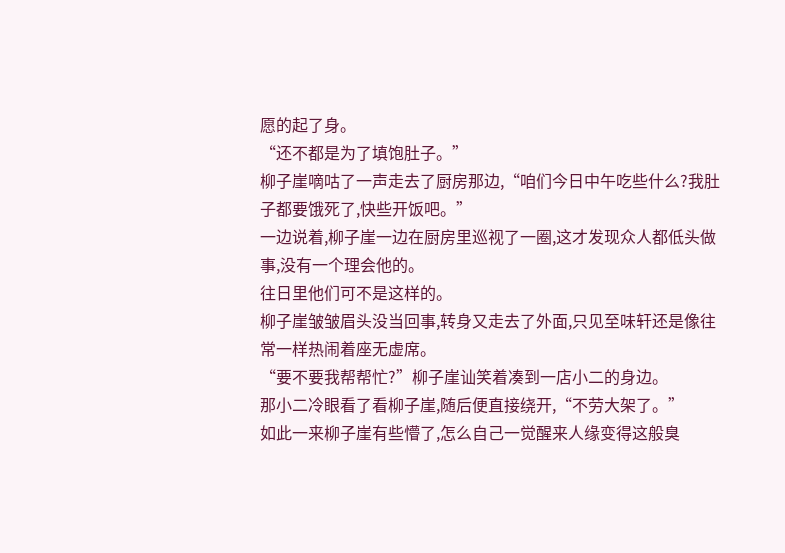愿的起了身。
“还不都是为了填饱肚子。”
柳子崖嘀咕了一声走去了厨房那边,“咱们今日中午吃些什么?我肚子都要饿死了,快些开饭吧。”
一边说着,柳子崖一边在厨房里巡视了一圈,这才发现众人都低头做事,没有一个理会他的。
往日里他们可不是这样的。
柳子崖皱皱眉头没当回事,转身又走去了外面,只见至味轩还是像往常一样热闹着座无虚席。
“要不要我帮帮忙?”柳子崖讪笑着凑到一店小二的身边。
那小二冷眼看了看柳子崖,随后便直接绕开,“不劳大架了。”
如此一来柳子崖有些懵了,怎么自己一觉醒来人缘变得这般臭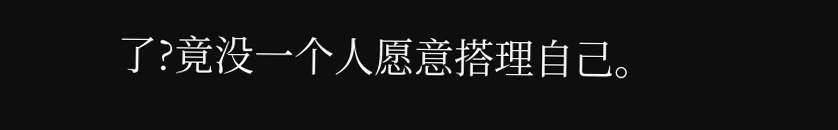了?竟没一个人愿意搭理自己。